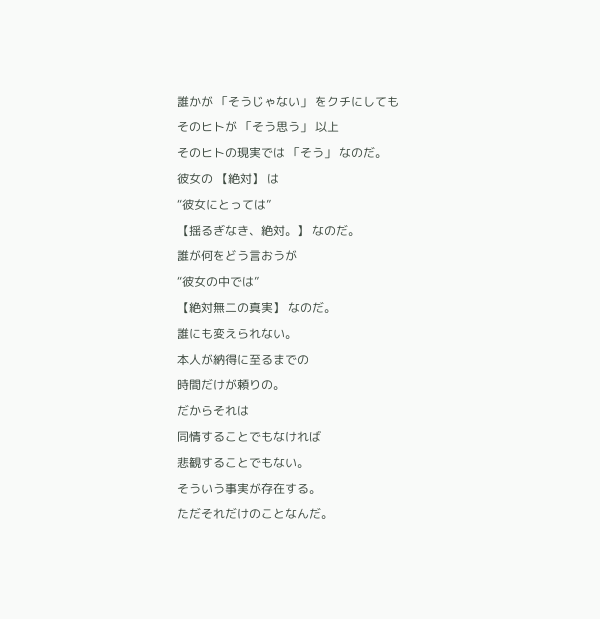誰かが 「そうじゃない」 をクチにしても
そのヒトが 「そう思う」 以上
そのヒトの現実では 「そう」 なのだ。
彼女の 【絶対】 は
“彼女にとっては”
【揺るぎなき、絶対。】 なのだ。
誰が何をどう言おうが
“彼女の中では”
【絶対無二の真実】 なのだ。
誰にも変えられない。
本人が納得に至るまでの
時間だけが頼りの。
だからそれは
同情することでもなければ
悲観することでもない。
そういう事実が存在する。
ただそれだけのことなんだ。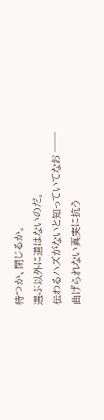待つか、閉じるか。
選ぶ以外に道はないのだ。
伝わるハズがないと知っていてなお ──
曲げられない真実に抗う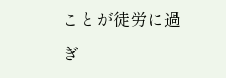ことが徒労に過ぎ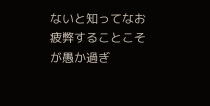ないと知ってなお
疲弊することこそが愚か過ぎ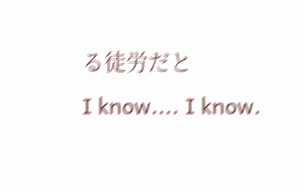る徒労だと
I know.... I know.